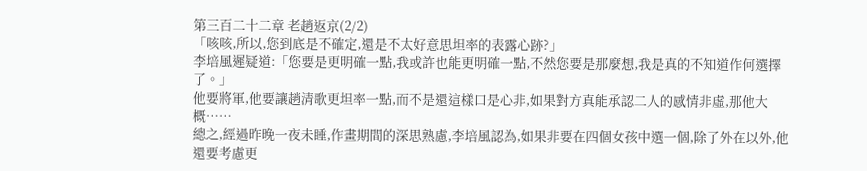第三百二十二章 老趙返京(2/2)
「咳咳,所以,您到底是不確定,還是不太好意思坦率的表露心跡?」
李培風遲疑道:「您要是更明確一點,我或許也能更明確一點,不然您要是那麼想,我是真的不知道作何選擇了。」
他要將軍,他要讓趙清歌更坦率一點,而不是還這樣口是心非,如果對方真能承認二人的感情非虛,那他大概……
總之,經過昨晚一夜未睡,作畫期間的深思熟慮,李培風認為,如果非要在四個女孩中選一個,除了外在以外,他還要考慮更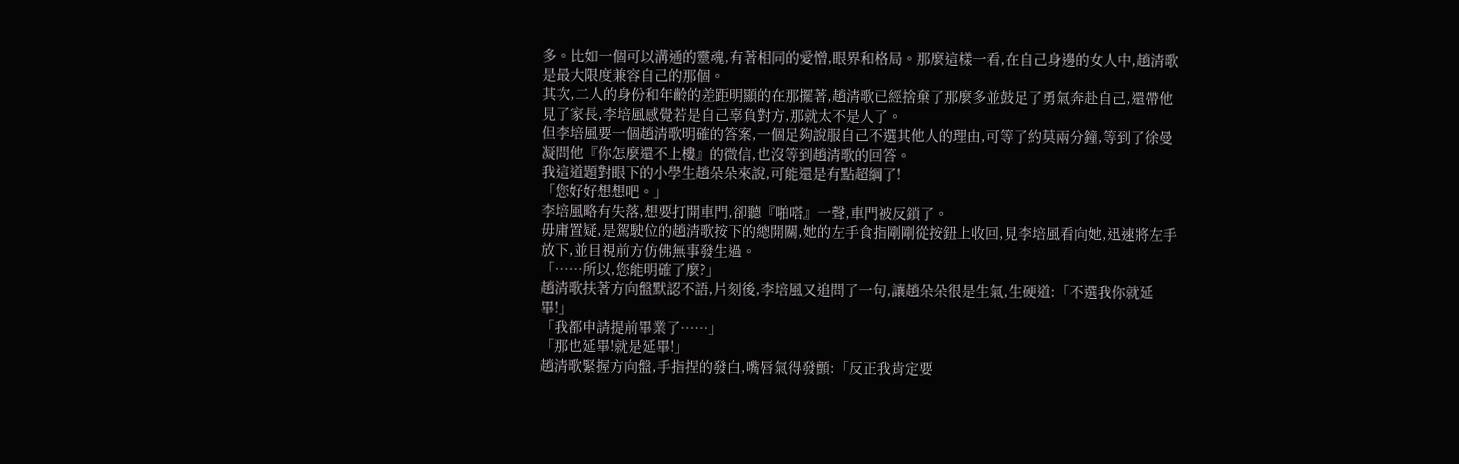多。比如一個可以溝通的靈魂,有著相同的愛憎,眼界和格局。那麼這樣一看,在自己身邊的女人中,趙清歌是最大限度兼容自己的那個。
其次,二人的身份和年齡的差距明顯的在那擺著,趙清歌已經捨棄了那麼多並鼓足了勇氣奔赴自己,還帶他見了家長,李培風感覺若是自己辜負對方,那就太不是人了。
但李培風要一個趙清歌明確的答案,一個足夠說服自己不選其他人的理由,可等了約莫兩分鐘,等到了徐曼凝問他『你怎麼還不上樓』的微信,也沒等到趙清歌的回答。
我這道題對眼下的小學生趙朵朵來說,可能還是有點超綱了!
「您好好想想吧。」
李培風略有失落,想要打開車門,卻聽『啪嗒』一聲,車門被反鎖了。
毋庸置疑,是駕駛位的趙清歌按下的總開關,她的左手食指剛剛從按鈕上收回,見李培風看向她,迅速將左手放下,並目視前方仿佛無事發生過。
「……所以,您能明確了麼?」
趙清歌扶著方向盤默認不語,片刻後,李培風又追問了一句,讓趙朵朵很是生氣,生硬道:「不選我你就延畢!」
「我都申請提前畢業了……」
「那也延畢!就是延畢!」
趙清歌緊握方向盤,手指捏的發白,嘴唇氣得發顫:「反正我肯定要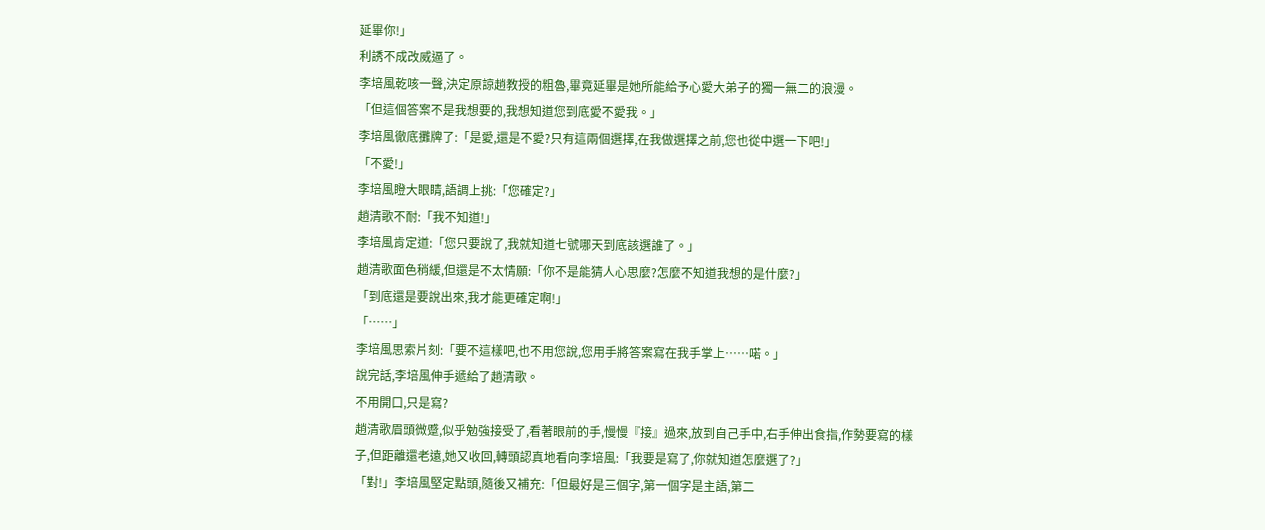延畢你!」
利誘不成改威逼了。
李培風乾咳一聲,決定原諒趙教授的粗魯,畢竟延畢是她所能給予心愛大弟子的獨一無二的浪漫。
「但這個答案不是我想要的,我想知道您到底愛不愛我。」
李培風徹底攤牌了:「是愛,還是不愛?只有這兩個選擇,在我做選擇之前,您也從中選一下吧!」
「不愛!」
李培風瞪大眼睛,語調上挑:「您確定?」
趙清歌不耐:「我不知道!」
李培風肯定道:「您只要說了,我就知道七號哪天到底該選誰了。」
趙清歌面色稍緩,但還是不太情願:「你不是能猜人心思麼?怎麼不知道我想的是什麼?」
「到底還是要說出來,我才能更確定啊!」
「……」
李培風思索片刻:「要不這樣吧,也不用您說,您用手將答案寫在我手掌上……喏。」
說完話,李培風伸手遞給了趙清歌。
不用開口,只是寫?
趙清歌眉頭微蹙,似乎勉強接受了,看著眼前的手,慢慢『接』過來,放到自己手中,右手伸出食指,作勢要寫的樣子,但距離還老遠,她又收回,轉頭認真地看向李培風:「我要是寫了,你就知道怎麼選了?」
「對!」李培風堅定點頭,隨後又補充:「但最好是三個字,第一個字是主語,第二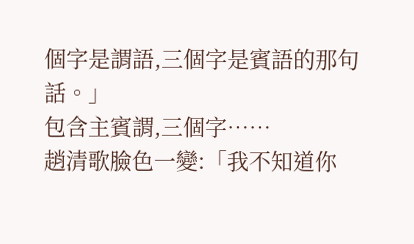個字是謂語,三個字是賓語的那句話。」
包含主賓謂,三個字……
趙清歌臉色一變:「我不知道你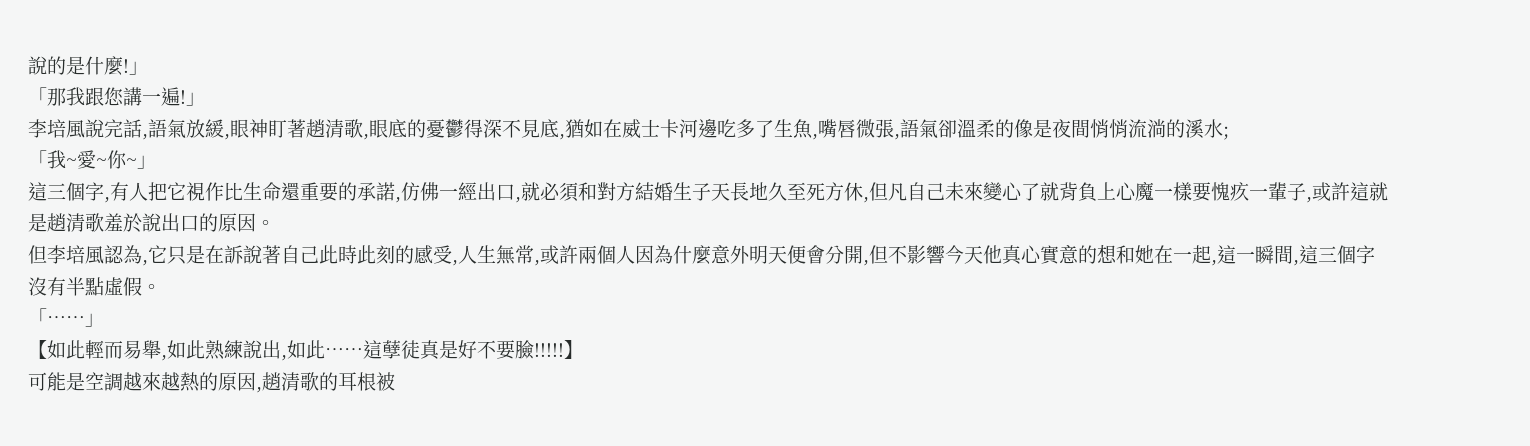說的是什麼!」
「那我跟您講一遍!」
李培風說完話,語氣放緩,眼神盯著趙清歌,眼底的憂鬱得深不見底,猶如在威士卡河邊吃多了生魚,嘴唇微張,語氣卻溫柔的像是夜間悄悄流淌的溪水;
「我~愛~你~」
這三個字,有人把它視作比生命還重要的承諾,仿佛一經出口,就必須和對方結婚生子天長地久至死方休,但凡自己未來變心了就背負上心魔一樣要愧疚一輩子,或許這就是趙清歌羞於說出口的原因。
但李培風認為,它只是在訴說著自己此時此刻的感受,人生無常,或許兩個人因為什麼意外明天便會分開,但不影響今天他真心實意的想和她在一起,這一瞬間,這三個字沒有半點虛假。
「……」
【如此輕而易舉,如此熟練說出,如此……這孽徒真是好不要臉!!!!!】
可能是空調越來越熱的原因,趙清歌的耳根被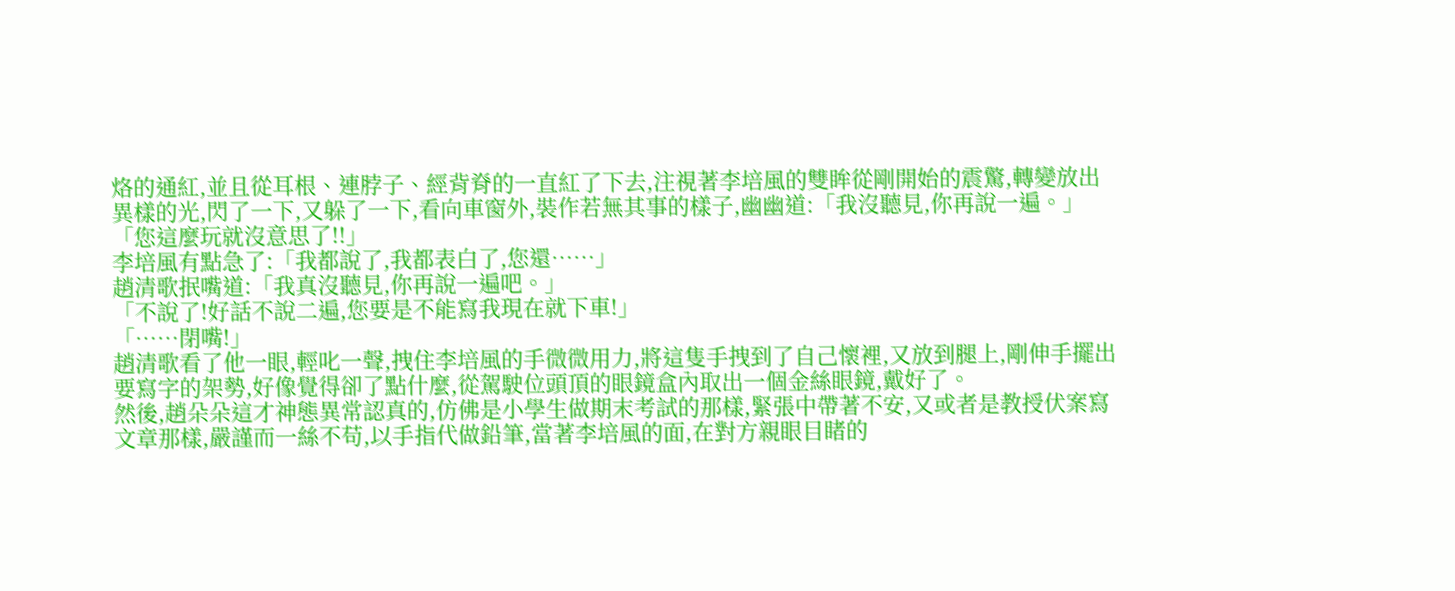烙的通紅,並且從耳根、連脖子、經背脊的一直紅了下去,注視著李培風的雙眸從剛開始的震驚,轉變放出異樣的光,閃了一下,又躲了一下,看向車窗外,裝作若無其事的樣子,幽幽道:「我沒聽見,你再說一遍。」
「您這麼玩就沒意思了!!」
李培風有點急了:「我都說了,我都表白了,您還……」
趙清歌抿嘴道:「我真沒聽見,你再說一遍吧。」
「不說了!好話不說二遍,您要是不能寫我現在就下車!」
「……閉嘴!」
趙清歌看了他一眼,輕叱一聲,拽住李培風的手微微用力,將這隻手拽到了自己懷裡,又放到腿上,剛伸手擺出要寫字的架勢,好像覺得卻了點什麼,從駕駛位頭頂的眼鏡盒內取出一個金絲眼鏡,戴好了。
然後,趙朵朵這才神態異常認真的,仿佛是小學生做期末考試的那樣,緊張中帶著不安,又或者是教授伏案寫文章那樣,嚴謹而一絲不苟,以手指代做鉛筆,當著李培風的面,在對方親眼目睹的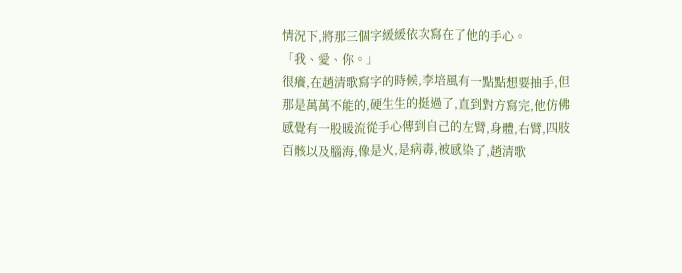情況下,將那三個字緩緩依次寫在了他的手心。
「我、愛、你。」
很癢,在趙清歌寫字的時候,李培風有一點點想要抽手,但那是萬萬不能的,硬生生的挺過了,直到對方寫完,他仿佛感覺有一股暖流從手心傳到自己的左臂,身體,右臂,四肢百骸以及腦海,像是火,是病毒,被感染了,趙清歌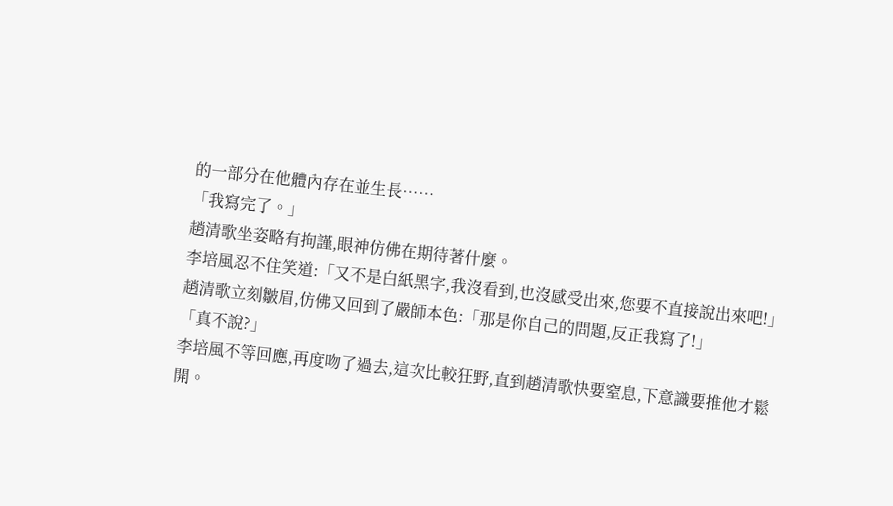的一部分在他體內存在並生長……
「我寫完了。」
趙清歌坐姿略有拘謹,眼神仿佛在期待著什麼。
李培風忍不住笑道:「又不是白紙黑字,我沒看到,也沒感受出來,您要不直接說出來吧!」
趙清歌立刻皺眉,仿佛又回到了嚴師本色:「那是你自己的問題,反正我寫了!」
「真不說?」
李培風不等回應,再度吻了過去,這次比較狂野,直到趙清歌快要窒息,下意識要推他才鬆開。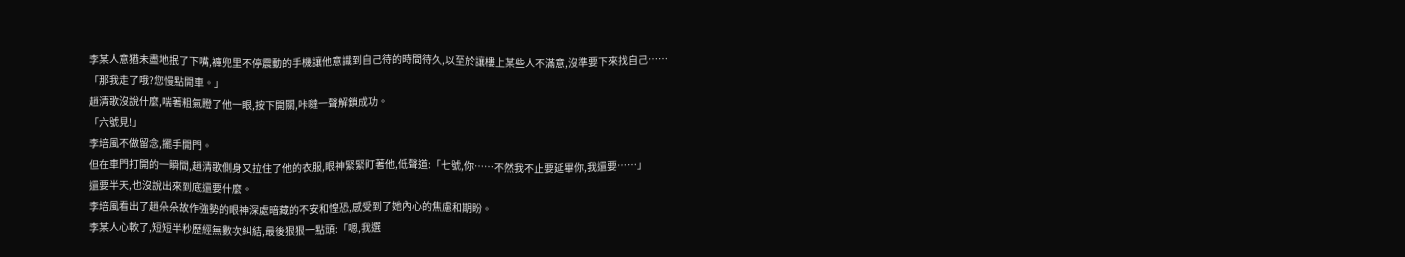李某人意猶未盡地抿了下嘴,褲兜里不停震動的手機讓他意識到自己待的時間待久,以至於讓樓上某些人不滿意,沒準要下來找自己……
「那我走了哦?您慢點開車。」
趙清歌沒說什麼,喘著粗氣瞪了他一眼,按下開關,咔噠一聲解鎖成功。
「六號見!」
李培風不做留念,擺手開門。
但在車門打開的一瞬間,趙清歌側身又拉住了他的衣服,眼神緊緊盯著他,低聲道:「七號,你……不然我不止要延畢你,我還要……」
還要半天,也沒說出來到底還要什麼。
李培風看出了趙朵朵故作強勢的眼神深處暗藏的不安和惶恐,感受到了她內心的焦慮和期盼。
李某人心軟了,短短半秒歷經無數次糾結,最後狠狠一點頭:「嗯,我選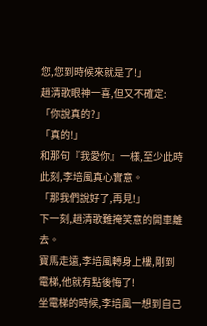您,您到時候來就是了!」
趙清歌眼神一喜,但又不確定:「你說真的?」
「真的!」
和那句『我愛你』一樣,至少此時此刻,李培風真心實意。
「那我們說好了,再見!」
下一刻,趙清歌難掩笑意的開車離去。
寶馬走遠,李培風轉身上樓,剛到電梯,他就有點後悔了!
坐電梯的時候,李培風一想到自己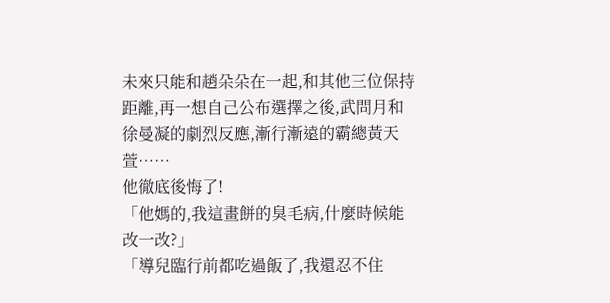未來只能和趙朵朵在一起,和其他三位保持距離,再一想自己公布選擇之後,武問月和徐曼凝的劇烈反應,漸行漸遠的霸總黃天萱……
他徹底後悔了!
「他媽的,我這畫餅的臭毛病,什麼時候能改一改?」
「導兒臨行前都吃過飯了,我還忍不住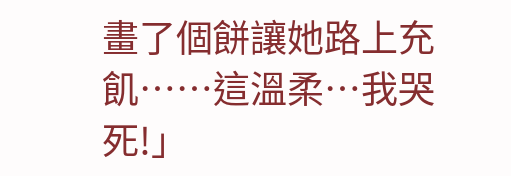畫了個餅讓她路上充飢……這溫柔…我哭死!」